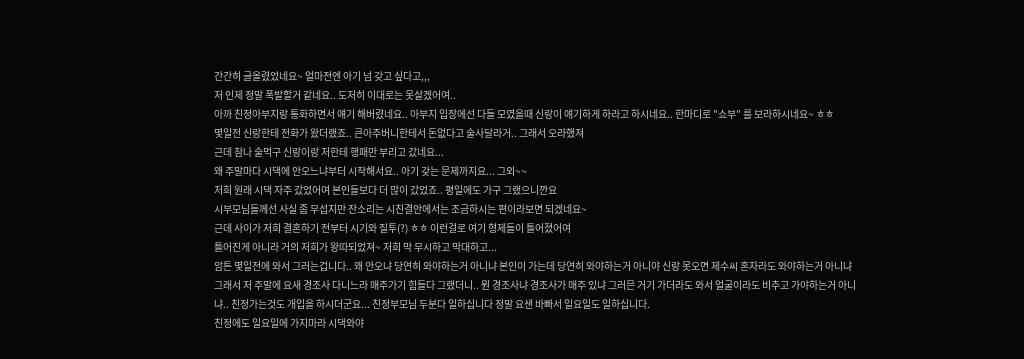간간히 글올렸었네요~ 얼마전엔 아기 넘 갖고 싶다고,,,
저 인제 정말 폭발할거 같네요.. 도저히 이대로는 못살겠어여..
아까 친정아부지랑 통화하면서 얘기 해버렸네요.. 아부지 입장에선 다들 모였을때 신랑이 얘기하게 하라고 하시네요.. 한마디로 "쇼부" 를 보라하시네요~ ㅎㅎ
몇일전 신랑한테 전화가 왔더랬죠.. 큰아주버니한테서 돈없다고 술사달라거.. 그래서 오라했져
근데 참나 술먹구 신랑이랑 저한테 행패만 부리고 갔네요...
왜 주말마다 시댁에 안오느냐부터 시작해서요.. 아기 갖는 문제까지요... 그외~~
저희 원래 시댁 자주 갔었어여 본인들보다 더 많이 갔었죠.. 평일에도 가구 그랬으니깐요
시부모님들께선 사실 좀 무섭지만 잔소리는 시친결안에서는 조금하시는 편이라보면 되겠네요~
근데 사이가 저희 결혼하기 전부터 시기와 질투(?) ㅎㅎ 이런걸로 여기 형제들이 틀어졌어여
틀어진게 아니라 거의 저희가 왕따되었져~ 저희 막 무시하고 막대하고...
암튼 몇일전에 와서 그러는겁니다.. 왜 안오냐 당연히 와야하는거 아니냐 본인이 가는데 당연히 와야하는거 아니야 신랑 못오면 제수씨 혼자라도 와야하는거 아니냐
그래서 저 주말에 요새 경조사 다니느라 매주가기 힘들다 그랬더니.. 뭔 경조사냐 경조사가 매주 있냐 그러믄 거기 가더라도 와서 얼굴이라도 비추고 가야하는거 아니냐.. 친정가는것도 개입을 하시더군요... 친정부모님 두분다 일하십니다 정말 요샌 바빠서 일요일도 일하십니다.
친정에도 일요일에 가지마라 시댁와야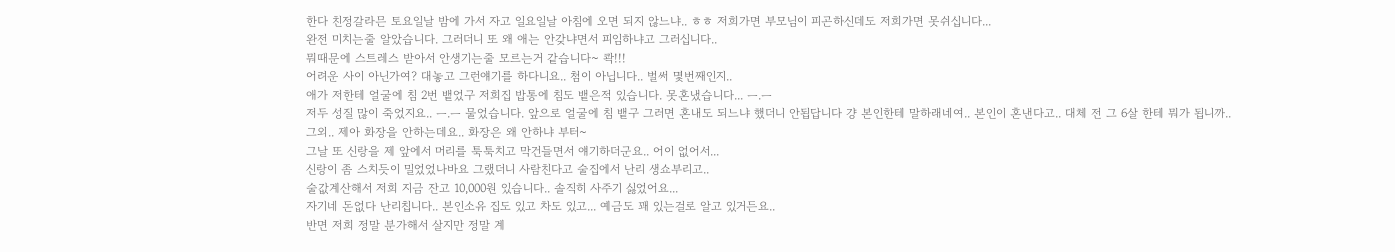한다 친정갈라믄 토요일날 밤에 가서 자고 일요일날 아침에 오면 되지 않느냐.. ㅎㅎ 저희가면 부모님이 피곤하신데도 저희가면 못쉬십니다...
완전 미치는줄 알았습니다. 그러더니 또 왜 애는 안갖냐면서 피임하냐고 그러십니다..
뭐때문에 스트레스 받아서 안생기는줄 모르는거 같습니다~ 콱!!!
어려운 사이 아닌가여? 대놓고 그런얘기를 하다니요.. 첨이 아닙니다.. 벌써 몇번째인지..
애가 저한테 얼굴에 침 2번 뱉었구 저희집 밥통에 침도 뱉은적 있습니다. 못혼냈습니다... ㅡ.ㅡ
저두 성질 많이 죽었지요.. ㅡ.ㅡ 물었습니다. 앞으로 얼굴에 침 뱉구 그러면 혼내도 되느냐 했더니 안됩답니다 걍 본인한테 말하래네여.. 본인이 혼낸다고.. 대체 전 그 6살 한테 뭐가 됩니까..
그외.. 제아 화장을 안하는데요.. 화장은 왜 안하냐 부터~
그날 또 신랑을 제 앞에서 머리를 툭툭치고 막건들면서 얘기하더군요.. 어이 없어서...
신랑이 좀 스치듯이 밀었었나바요 그랬더니 사람친다고 술집에서 난리 생쇼부리고..
술값계산해서 저희 지금 잔고 10,000원 있습니다.. 솔직히 사주기 싫었어요...
자기네 돈없다 난리칩니다.. 본인소유 집도 있고 차도 있고... 예금도 꽤 있는걸로 알고 있거든요..
반면 저희 정말 분가해서 살지만 정말 계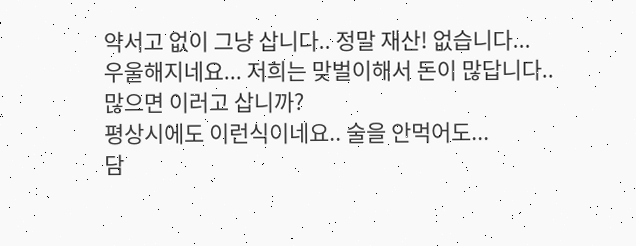약서고 없이 그냥 삽니다.. 정말 재산! 없습니다...
우울해지네요... 저희는 맞벌이해서 돈이 많답니다.. 많으면 이러고 삽니까?
평상시에도 이런식이네요.. 술을 안먹어도...
담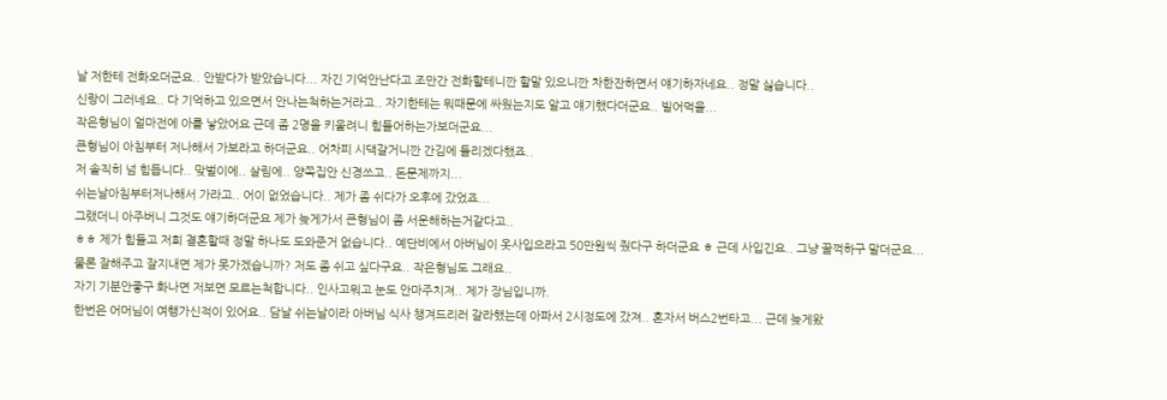날 저한테 전화오더군요.. 안받다가 받았습니다... 자긴 기억안난다고 조만간 전화할테니깐 할말 있으니깐 차한잔하면서 얘기하자네요.. 정말 싫습니다..
신랑이 그러네요.. 다 기억하고 있으면서 안나는척하는거라고.. 자기한테는 뭐때문에 싸웠는지도 알고 얘기했다더군요.. 빌어먹을...
작은형님이 얼마전에 아를 낳았어요 근데 좀 2명을 키울려니 힘들어하는가보더군요...
큰형님이 아침부터 저나해서 가보라고 하더군요.. 어차피 시댁갈거니깐 간김에 들리겠다했죠..
저 솔직히 넘 힘듭니다.. 맞벌이에.. 살림에.. 양쪽집안 신경쓰고.. 돈문제까지...
쉬는날아침부터저나해서 가라고.. 어이 없었습니다.. 제가 좀 쉬다가 오후에 갔었죠...
그랬더니 아주버니 그것도 얘기하더군요 제가 늦게가서 큰형님이 좀 서운해하는거같다고..
ㅎㅎ 제가 힘들고 저희 결혼할때 정말 하나도 도와준거 없습니다.. 예단비에서 아버님이 옷사입으라고 50만원씩 줬다구 하더군요 ㅎ 근데 사입긴요.. 그냥 꿀꺽하구 말더군요...
물론 잘해주고 잘지내면 제가 못가겠습니까? 저도 좀 쉬고 싶다구요.. 작은형님도 그래요..
자기 기분안좋구 화나면 저보면 모르는척합니다.. 인사고뭐고 눈도 안마주치져.. 제가 장님입니까.
한번은 어머님이 여행가신적이 있어요.. 담날 쉬는날이라 아버님 식사 챙겨드리러 갈라했는데 아파서 2시정도에 갔져.. 혼자서 버스2번타고... 근데 늦게왔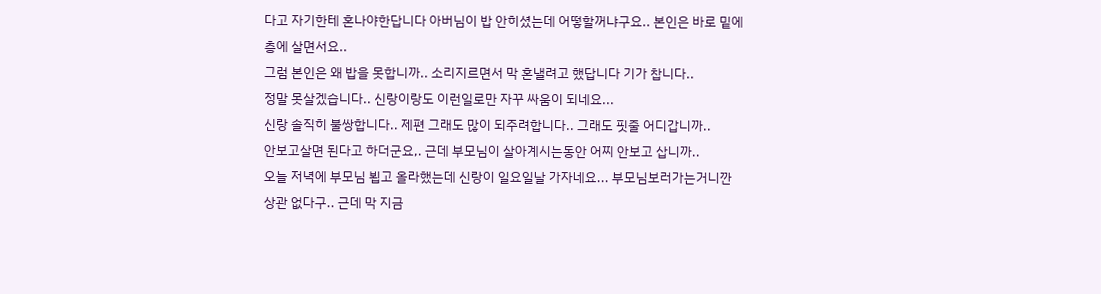다고 자기한테 혼나야한답니다 아버님이 밥 안히셨는데 어떻할꺼냐구요.. 본인은 바로 밑에층에 살면서요..
그럼 본인은 왜 밥을 못합니까.. 소리지르면서 막 혼낼려고 했답니다 기가 찹니다..
정말 못살겠습니다.. 신랑이랑도 이런일로만 자꾸 싸움이 되네요...
신랑 솔직히 불쌍합니다.. 제편 그래도 많이 되주려합니다.. 그래도 핏줄 어디갑니까..
안보고살면 된다고 하더군요,. 근데 부모님이 살아계시는동안 어찌 안보고 삽니까..
오늘 저녁에 부모님 뵙고 올라했는데 신랑이 일요일날 가자네요... 부모님보러가는거니깐 상관 없다구.. 근데 막 지금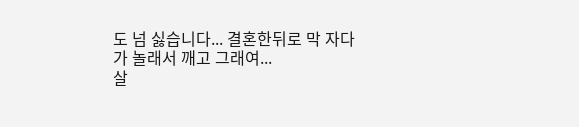도 넘 싫습니다... 결혼한뒤로 막 자다가 놀래서 깨고 그래여...
살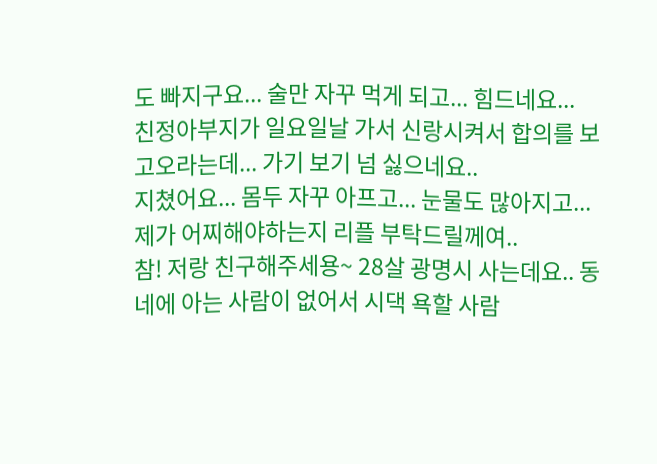도 빠지구요... 술만 자꾸 먹게 되고... 힘드네요...
친정아부지가 일요일날 가서 신랑시켜서 합의를 보고오라는데... 가기 보기 넘 싫으네요..
지쳤어요... 몸두 자꾸 아프고... 눈물도 많아지고...
제가 어찌해야하는지 리플 부탁드릴께여..
참! 저랑 친구해주세용~ 28살 광명시 사는데요.. 동네에 아는 사람이 없어서 시댁 욕할 사람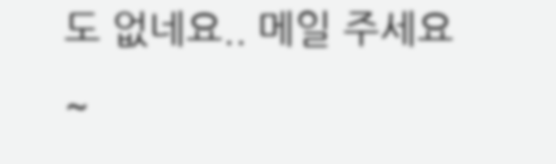도 없네요.. 메일 주세요~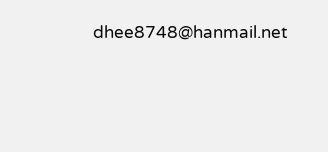dhee8748@hanmail.net